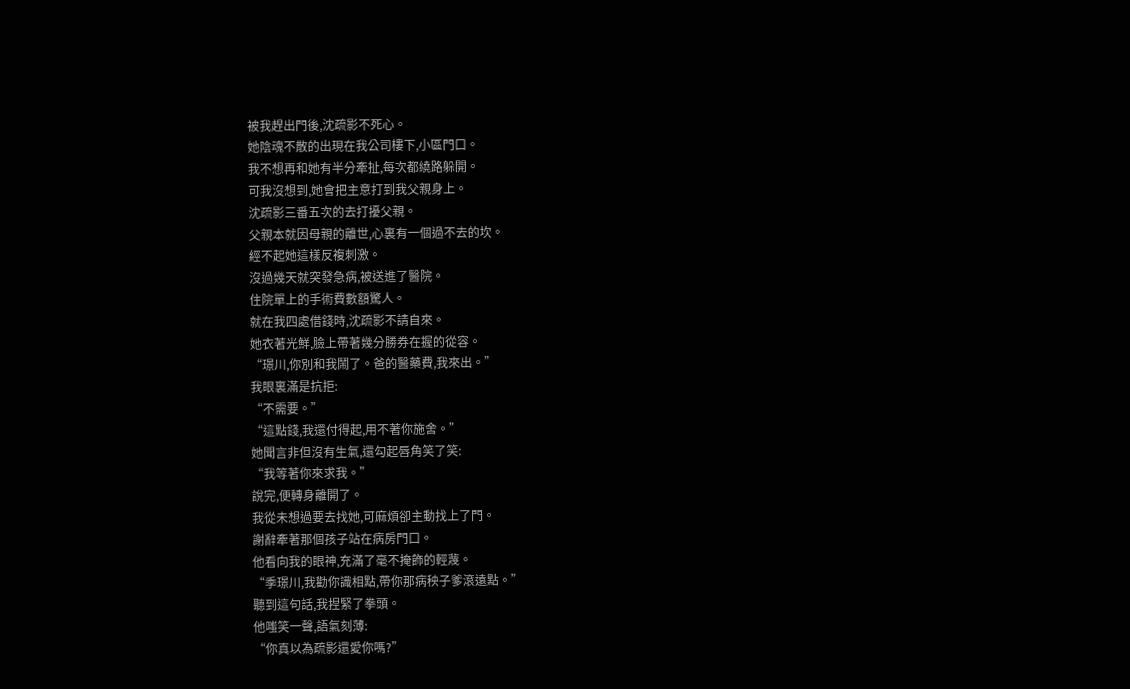被我趕出門後,沈疏影不死心。
她陰魂不散的出現在我公司樓下,小區門口。
我不想再和她有半分牽扯,每次都繞路躲開。
可我沒想到,她會把主意打到我父親身上。
沈疏影三番五次的去打擾父親。
父親本就因母親的離世,心裏有一個過不去的坎。
經不起她這樣反複刺激。
沒過幾天就突發急病,被送進了醫院。
住院單上的手術費數額驚人。
就在我四處借錢時,沈疏影不請自來。
她衣著光鮮,臉上帶著幾分勝券在握的從容。
“璟川,你別和我鬧了。爸的醫藥費,我來出。”
我眼裏滿是抗拒:
“不需要。”
“這點錢,我還付得起,用不著你施舍。”
她聞言非但沒有生氣,還勾起唇角笑了笑:
“我等著你來求我。”
說完,便轉身離開了。
我從未想過要去找她,可麻煩卻主動找上了門。
謝辭牽著那個孩子站在病房門口。
他看向我的眼神,充滿了毫不掩飾的輕蔑。
“季璟川,我勸你識相點,帶你那病秧子爹滾遠點。”
聽到這句話,我捏緊了拳頭。
他嗤笑一聲,語氣刻薄:
“你真以為疏影還愛你嗎?”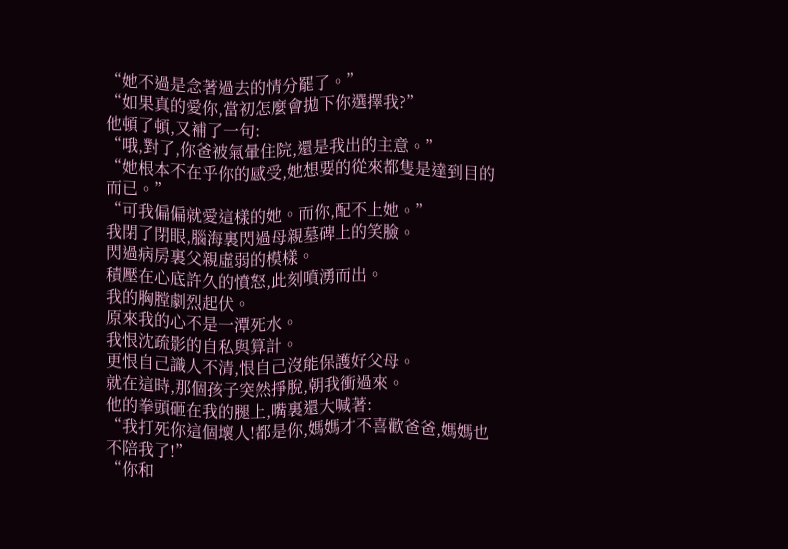“她不過是念著過去的情分罷了。”
“如果真的愛你,當初怎麼會拋下你選擇我?”
他頓了頓,又補了一句:
“哦,對了,你爸被氣暈住院,還是我出的主意。”
“她根本不在乎你的感受,她想要的從來都隻是達到目的而已。”
“可我偏偏就愛這樣的她。而你,配不上她。”
我閉了閉眼,腦海裏閃過母親墓碑上的笑臉。
閃過病房裏父親虛弱的模樣。
積壓在心底許久的憤怒,此刻噴湧而出。
我的胸膛劇烈起伏。
原來我的心不是一潭死水。
我恨沈疏影的自私與算計。
更恨自己識人不清,恨自己沒能保護好父母。
就在這時,那個孩子突然掙脫,朝我衝過來。
他的拳頭砸在我的腿上,嘴裏還大喊著:
“我打死你這個壞人!都是你,媽媽才不喜歡爸爸,媽媽也不陪我了!”
“你和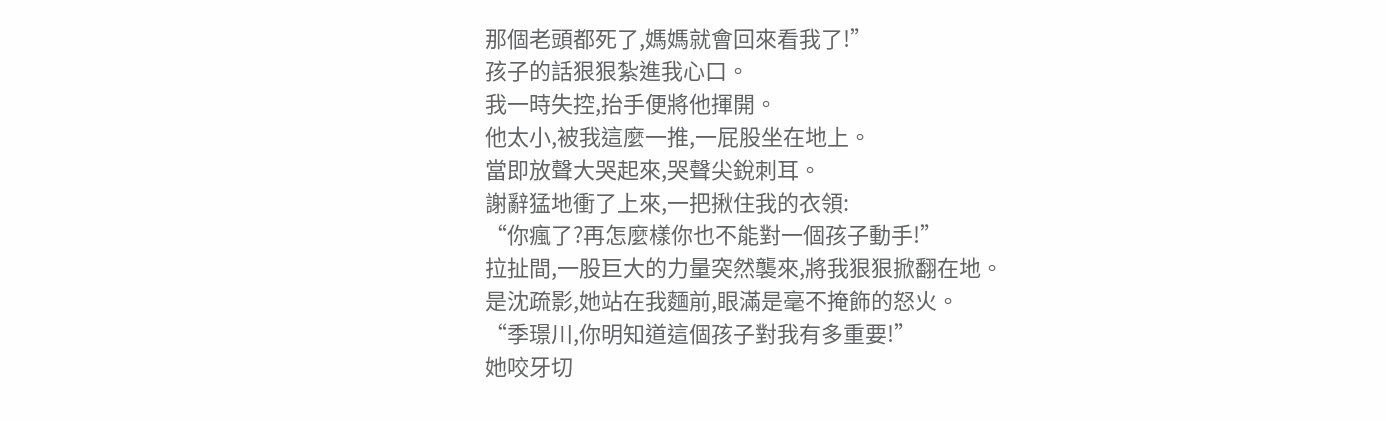那個老頭都死了,媽媽就會回來看我了!”
孩子的話狠狠紮進我心口。
我一時失控,抬手便將他揮開。
他太小,被我這麼一推,一屁股坐在地上。
當即放聲大哭起來,哭聲尖銳刺耳。
謝辭猛地衝了上來,一把揪住我的衣領:
“你瘋了?再怎麼樣你也不能對一個孩子動手!”
拉扯間,一股巨大的力量突然襲來,將我狠狠掀翻在地。
是沈疏影,她站在我麵前,眼滿是毫不掩飾的怒火。
“季璟川,你明知道這個孩子對我有多重要!”
她咬牙切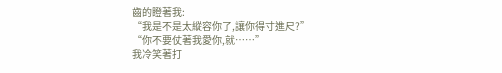齒的瞪著我:
“我是不是太縱容你了,讓你得寸進尺?”
“你不要仗著我愛你,就……”
我冷笑著打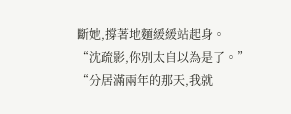斷她,撐著地麵緩緩站起身。
“沈疏影,你別太自以為是了。”
“分居滿兩年的那天,我就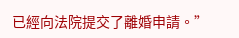已經向法院提交了離婚申請。”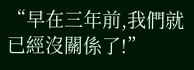“早在三年前,我們就已經沒關係了!”